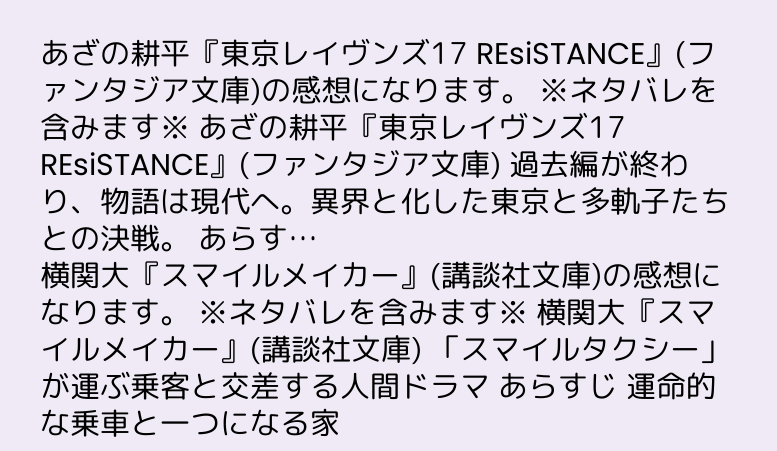あざの耕平『東京レイヴンズ17 REsiSTANCE』(ファンタジア文庫)の感想になります。 ※ネタバレを含みます※ あざの耕平『東京レイヴンズ17 REsiSTANCE』(ファンタジア文庫) 過去編が終わり、物語は現代へ。異界と化した東京と多軌子たちとの決戦。 あらす…
横関大『スマイルメイカー』(講談社文庫)の感想になります。 ※ネタバレを含みます※ 横関大『スマイルメイカー』(講談社文庫) 「スマイルタクシー」が運ぶ乗客と交差する人間ドラマ あらすじ 運命的な乗車と一つになる家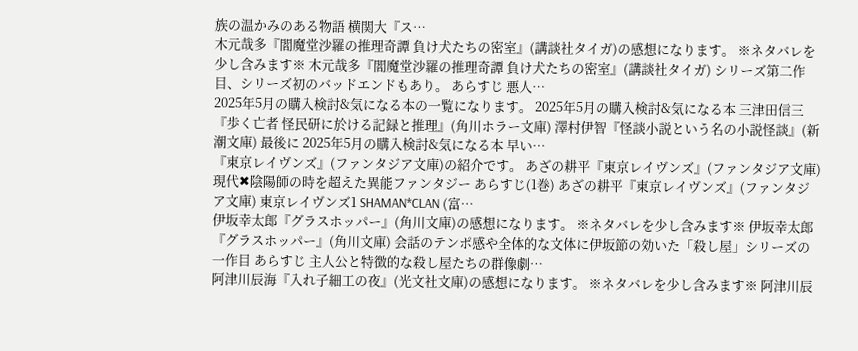族の温かみのある物語 横関大『ス…
木元哉多『閻魔堂沙羅の推理奇譚 負け犬たちの密室』(講談社タイガ)の感想になります。 ※ネタバレを少し含みます※ 木元哉多『閻魔堂沙羅の推理奇譚 負け犬たちの密室』(講談社タイガ) シリーズ第二作目、シリーズ初のバッドエンドもあり。 あらすじ 悪人…
2025年5月の購入検討&気になる本の一覧になります。 2025年5月の購入検討&気になる本 三津田信三『歩く亡者 怪民研に於ける記録と推理』(角川ホラー文庫) 澤村伊智『怪談小説という名の小説怪談』(新潮文庫) 最後に 2025年5月の購入検討&気になる本 早い…
『東京レイヴンズ』(ファンタジア文庫)の紹介です。 あざの耕平『東京レイヴンズ』(ファンタジア文庫) 現代✖陰陽師の時を超えた異能ファンタジー あらすじ(1巻) あざの耕平『東京レイヴンズ』(ファンタジア文庫) 東京レイヴンズ1 SHAMAN*CLAN (富…
伊坂幸太郎『グラスホッパー』(角川文庫)の感想になります。 ※ネタバレを少し含みます※ 伊坂幸太郎『グラスホッパー』(角川文庫) 会話のテンポ感や全体的な文体に伊坂節の効いた「殺し屋」シリーズの一作目 あらすじ 主人公と特徴的な殺し屋たちの群像劇…
阿津川辰海『入れ子細工の夜』(光文社文庫)の感想になります。 ※ネタバレを少し含みます※ 阿津川辰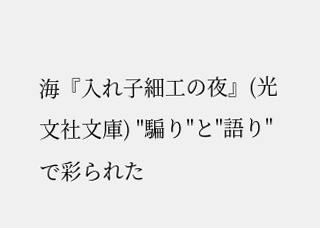海『入れ子細工の夜』(光文社文庫) "騙り"と"語り"で彩られた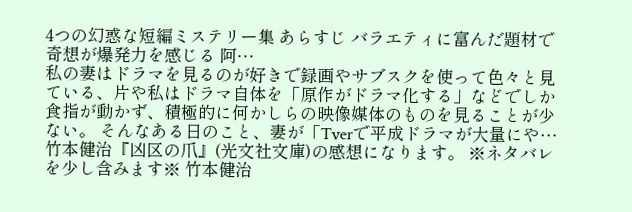4つの幻惑な短編ミステリー集 あらすじ バラエティに富んだ題材で奇想が爆発力を感じる 阿…
私の妻はドラマを見るのが好きで録画やサブスクを使って色々と見ている、片や私はドラマ自体を「原作がドラマ化する」などでしか食指が動かず、積極的に何かしらの映像媒体のものを見ることが少ない。 そんなある日のこと、妻が「Tverで平成ドラマが大量にや…
竹本健治『凶区の爪』(光文社文庫)の感想になります。 ※ネタバレを少し含みます※ 竹本健治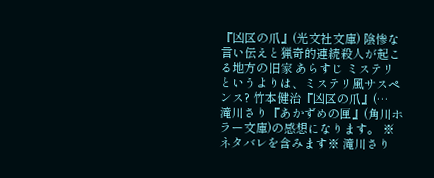『凶区の爪』(光文社文庫) 陰惨な言い伝えと猟奇的連続殺人が起こる地方の旧家 あらすじ ミステリというよりは、ミステリ風サスペンス? 竹本健治『凶区の爪』(…
滝川さり『あかずめの匣』(角川ホラー文庫)の感想になります。 ※ネタバレを含みます※ 滝川さり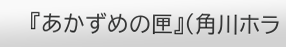『あかずめの匣』(角川ホラ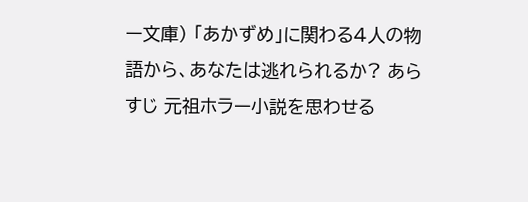ー文庫) 「あかずめ」に関わる4人の物語から、あなたは逃れられるか? あらすじ 元祖ホラー小説を思わせる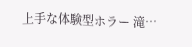上手な体験型ホラー 滝…